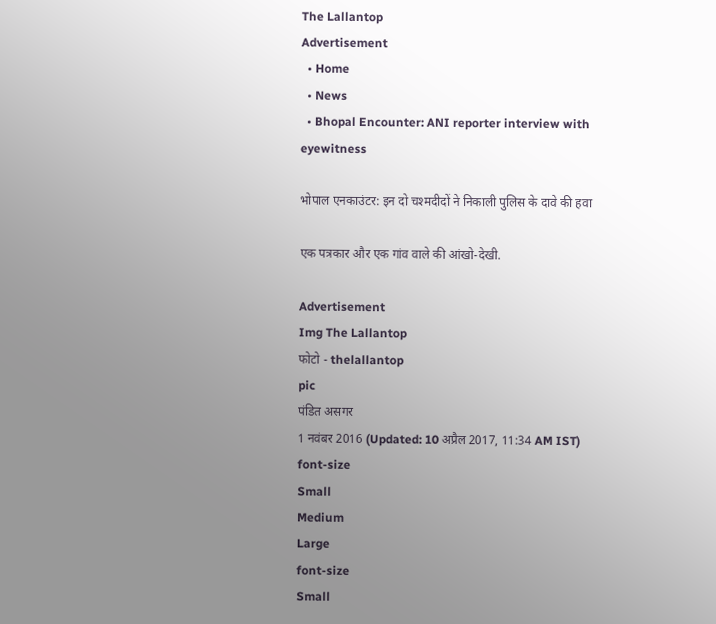The Lallantop
Advertisement
  • Home
  • News
  • Bhopal Encounter: ANI reporter interview with eyewitness

भोपाल एनकाउंटर: इन दो चश्मदीदों ने निकाली पुलिस के दावे की हवा

एक पत्रकार और एक गांव वाले की आंखो-देखी.

Advertisement
Img The Lallantop
फोटो - thelallantop
pic
पंडित असगर
1 नवंबर 2016 (Updated: 10 अप्रैल 2017, 11:34 AM IST)
font-size
Small
Medium
Large
font-size
Small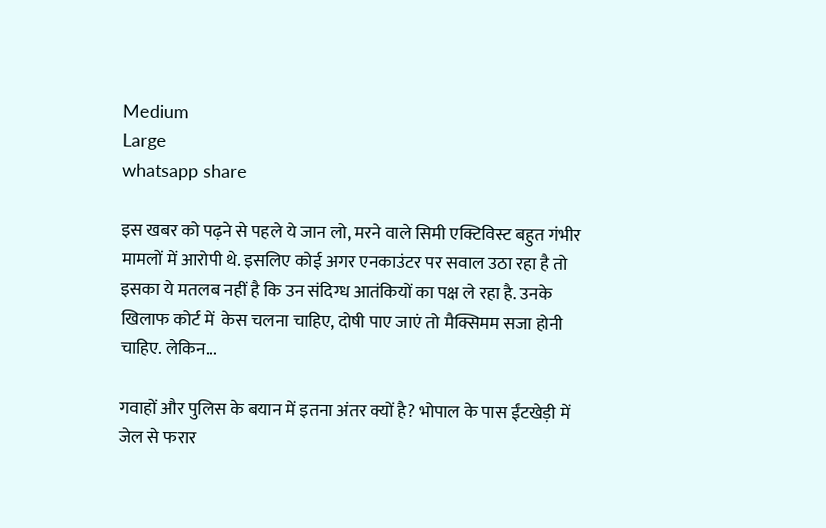Medium
Large
whatsapp share

इस खबर को पढ़ने से पहले ये जान लो, मरने वाले सिमी एक्टिविस्ट बहुत गंभीर मामलों में आरोपी थे. इसलिए कोई अगर एनकाउंटर पर सवाल उठा रहा है तो इसका ये मतलब नहीं है कि उन संदिग्ध आतंकियों का पक्ष ले रहा है. उनके खिलाफ कोर्ट में  केस चलना चाहिए, दोषी पाए जाएं तो मैक्सिमम सजा होनी चाहिए. लेकिन...

गवाहों और पुलिस के बयान में इतना अंतर क्यों है? भोपाल के पास ईंटखेड़ी में जेल से फरार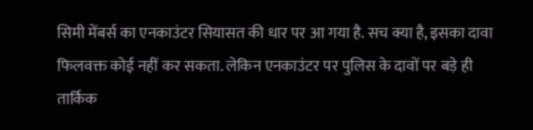सिमी मेंबर्स का एनकाउंटर सियासत की धार पर आ गया है. सच क्या है, इसका दावा फिलवक्त कोई नहीं कर सकता. लेकिन एनकाउंटर पर पुलिस के दावों पर बड़े ही तार्किक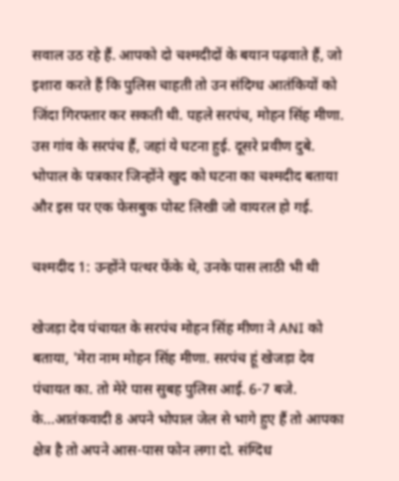सवाल उठ रहे हैं. आपको दो चश्मदीदों के बयान पढ़वाते हैं, जो इशारा करते हैं कि पुलिस चाहती तो उन संदिग्ध आतंकियों को जिंदा गिरफ्तार कर सकती थी. पहले सरपंच, मोहन सिंह मीणा. उस गांव के सरपंच हैं, जहां ये घटना हुई. दूसरे प्रवीण दुबे. भोपाल के पत्रकार जिन्होंने खुद को घटना का चश्मदीद बताया और इस पर एक फेसबुक पोस्ट लिखी जो वायरल हो गई.

चश्मदीद 1: उन्होंने पत्थर फेंके थे, उनके पास लाठी भी थी

खेजड़ा देव पंचायत के सरपंच मोहन सिंह मीणा ने ANI को बताया, 'मेरा नाम मोहन सिंह मीणा. सरपंच हूं खेजड़ा देव पंचायत का. तो मेरे पास सुबह पुलिस आई. 6-7 बजे. के...आतंकवादी 8 अपने भोपाल जेल से भागे हुए हैं तो आपका क्षेत्र है तो अपने आस-पास फोन लगा दो. संग्दिध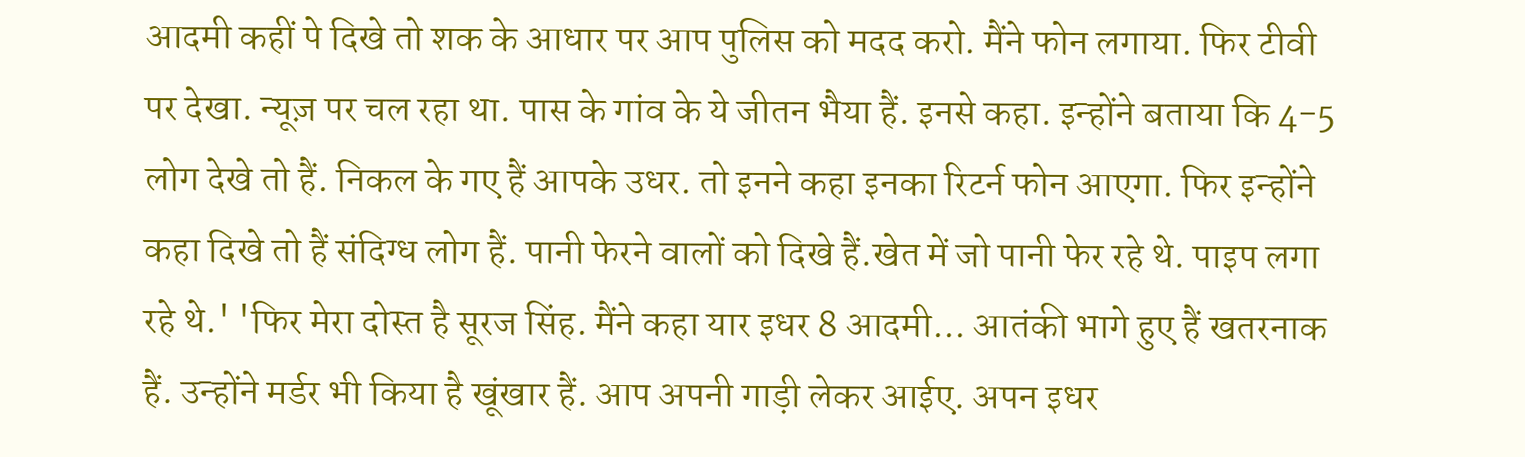आदमी कहीं पे दिखे तो शक के आधार पर आप पुलिस को मदद करो. मैंने फोन लगाया. फिर टीवी पर देखा. न्यूज़ पर चल रहा था. पास के गांव के ये जीतन भैया हैं. इनसे कहा. इन्होंने बताया कि 4-5 लोग देखे तो हैं. निकल के गए हैं आपके उधर. तो इनने कहा इनका रिटर्न फोन आएगा. फिर इन्होंने कहा दिखे तो हैं संदिग्ध लोग हैं. पानी फेरने वालों को दिखे हैं.खेत में जो पानी फेर रहे थे. पाइप लगा रहे थे.' 'फिर मेरा दोस्त है सूरज सिंह. मैंने कहा यार इधर 8 आदमी... आतंकी भागे हुए हैं खतरनाक हैं. उन्होंने मर्डर भी किया है खूंखार हैं. आप अपनी गाड़ी लेकर आईए. अपन इधर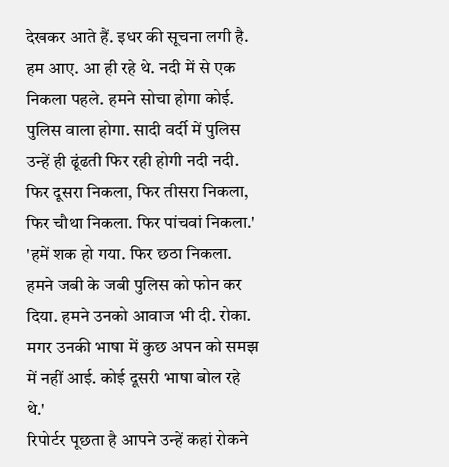देखकर आते हैं. इधर की सूचना लगी है. हम आए. आ ही रहे थे. नदी में से एक निकला पहले. हमने सोचा होगा कोई. पुलिस वाला होगा. सादी वर्दी में पुलिस उन्हें ही ढूंढती फिर रही होगी नदी नदी. फिर दूसरा निकला, फिर तीसरा निकला, फिर चौथा निकला. फिर पांचवां निकला.'
'हमें शक हो गया. फिर छठा निकला. हमने जबी के जबी पुलिस को फोन कर दिया. हमने उनको आवाज भी दी. रोका. मगर उनकी भाषा में कुछ अपन को समझ में नहीं आई. कोई दूसरी भाषा बोल रहे थे.'
रिपोर्टर पूछता है आपने उन्हें कहां रोकने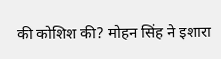की कोशिश की? मोहन सिंह ने इशारा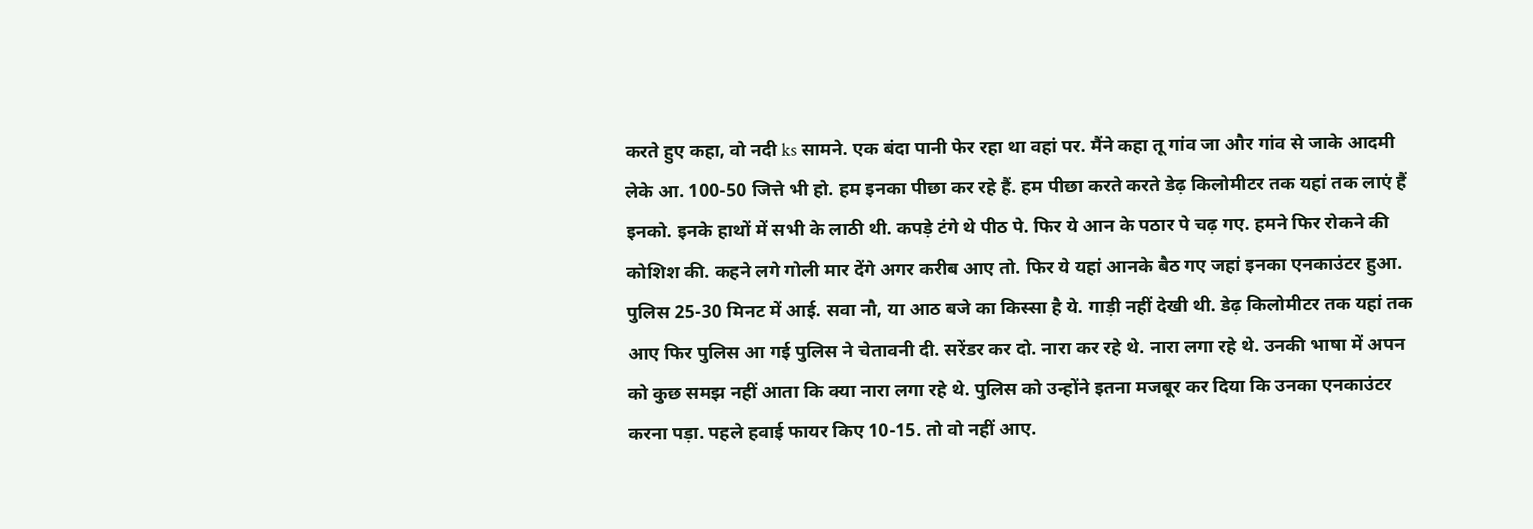करते हुए कहा, वो नदी ks सामने. एक बंदा पानी फेर रहा था वहां पर. मैंने कहा तू गांव जा और गांव से जाके आदमी लेके आ. 100-50 जित्ते भी हो. हम इनका पीछा कर रहे हैं. हम पीछा करते करते डेढ़ किलोमीटर तक यहां तक लाएं हैं इनको. इनके हाथों में सभी के लाठी थी. कपड़े टंगे थे पीठ पे. फिर ये आन के पठार पे चढ़ गए. हमने फिर रोकने की कोशिश की. कहने लगे गोली मार देंगे अगर करीब आए तो. फिर ये यहां आनके बैठ गए जहां इनका एनकाउंटर हुआ. पुलिस 25-30 मिनट में आई. सवा नौ, या आठ बजे का किस्सा है ये. गाड़ी नहीं देखी थी. डेढ़ किलोमीटर तक यहां तक आए फिर पुलिस आ गई पुलिस ने चेतावनी दी. सरेंडर कर दो. नारा कर रहे थे. नारा लगा रहे थे. उनकी भाषा में अपन को कुछ समझ नहीं आता कि क्या नारा लगा रहे थे. पुलिस को उन्होंने इतना मजबूर कर दिया कि उनका एनकाउंटर करना पड़ा. पहले हवाई फायर किए 10-15. तो वो नहीं आए.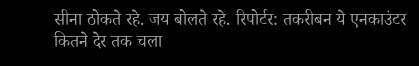सीना ठोकते रहे. जय बोलते रहे. रिपोर्टर: तकरीबन ये एनकाउंटर कितने देर तक चला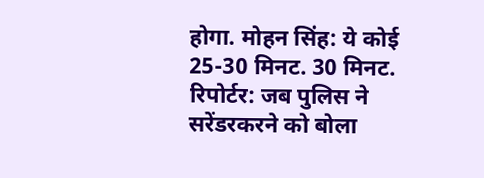होगा. मोहन सिंह: ये कोई 25-30 मिनट. 30 मिनट. रिपोर्टर: जब पुलिस ने सरेंडरकरने को बोला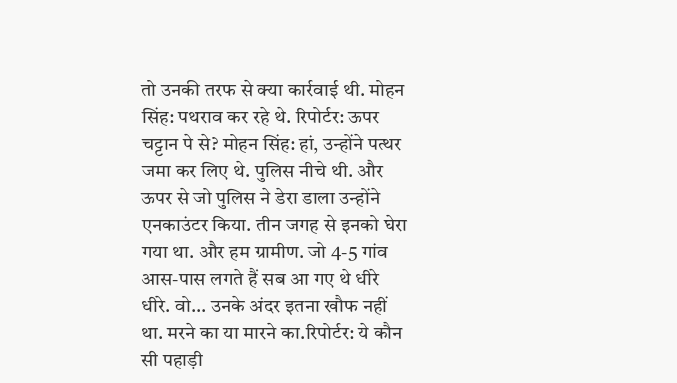तो उनकी तरफ से क्या कार्रवाई थी. मोहन सिंह: पथराव कर रहे थे. रिपोर्टर: ऊपर चट्टान पे से? मोहन सिंह: हां, उन्होंने पत्थर जमा कर लिए थे. पुलिस नीचे थी. और ऊपर से जो पुलिस ने डेरा डाला उन्होंने एनकाउंटर किया. तीन जगह से इनको घेरा गया था. और हम ग्रामीण. जो 4-5 गांव आस-पास लगते हैं सब आ गए थे धीरे धीरे. वो... उनके अंदर इतना खौफ नहीं था. मरने का या मारने का.रिपोर्टर: ये कौन सी पहाड़ी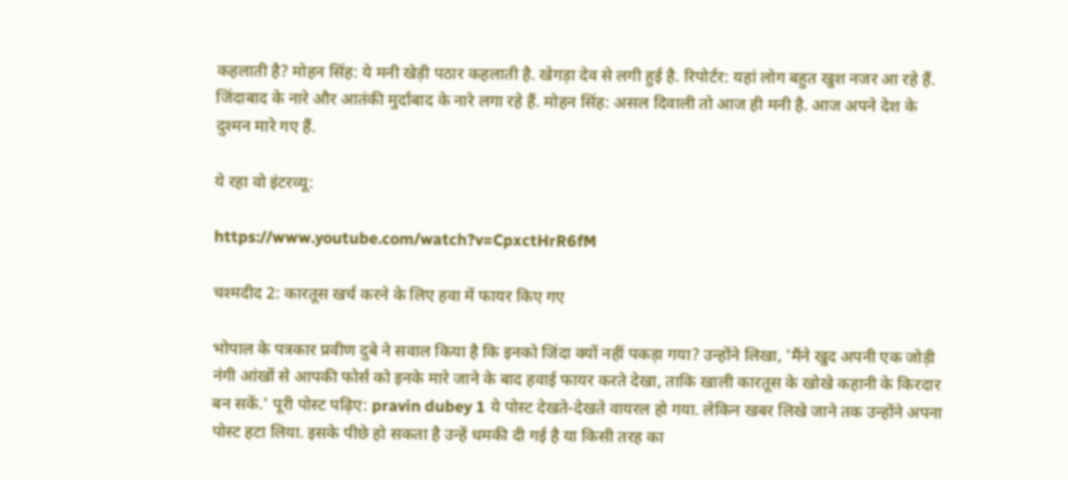कहलाती है? मोहन सिंह: ये मनी खेड़ी पठार कहलाती है. खेगड़ा देव से लगी हुई है. रिपोर्टर: यहां लोग बहुत खुश नजर आ रहे हैं. जिंदाबाद के नारे और आतंकी मुर्दाबाद के नारे लगा रहे हैं. मोहन सिंह: असल दिवाली तो आज ही मनी है. आज अपने देश के दुश्मन मारे गए हैं.

ये रहा वो इंटरव्यू:

https://www.youtube.com/watch?v=CpxctHrR6fM

चश्मदीद 2: कारतूस खर्च करने के लिए हवा में फायर किए गए

भोपाल के पत्रकार प्रवीण दुबे ने सवाल किया है कि इनको जिंदा क्यों नहीं पकड़ा गया? उन्होंने लिखा, 'मैंने खुद अपनी एक जोड़ी नंगी आंखों से आपकी फोर्स को इनके मारे जाने के बाद हवाई फायर करते देखा, ताकि खाली कारतूस के खोखे कहानी के किरदार बन सकें.' पूरी पोस्ट पढ़िए: pravin dubey 1 ये पोस्ट देखते-देखते वायरल हो गया. लेकिन खबर लिखे जाने तक उन्होंने अपना पोस्ट हटा लिया. इसके पीछे हो सकता है उन्हें धमकी दी गई है या किसी तरह का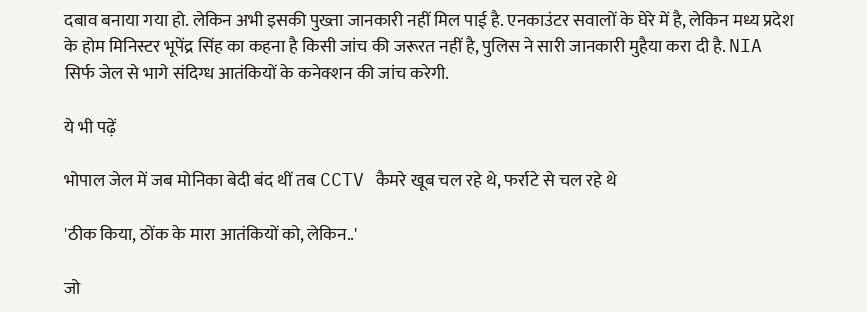दबाव बनाया गया हो. लेकिन अभी इसकी पुख्ता जानकारी नहीं मिल पाई है. एनकाउंटर सवालों के घेरे में है, लेकिन मध्य प्रदेश के होम मिनिस्टर भूपेंद्र सिंह का कहना है किसी जांच की जरूरत नहीं है, पुलिस ने सारी जानकारी मुहैया करा दी है. NIA सिर्फ जेल से भागे संदिग्ध आतंकियों के कनेक्शन की जांच करेगी.

ये भी पढ़ें

भोपाल जेल में जब मोनिका बेदी बंद थीं तब CCTV कैमरे खूब चल रहे थे, फर्राटे से चल रहे थे

'ठीक किया, ठोंक के मारा आतंकियों को, लेकिन..'

जो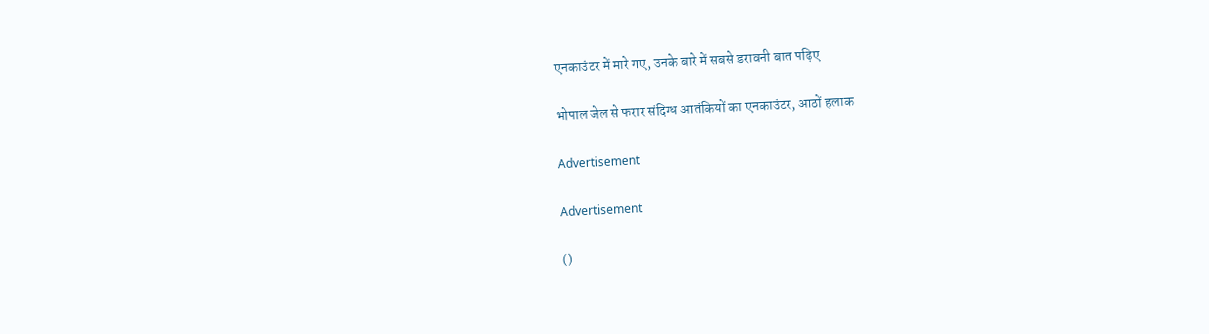एनकाउंटर में मारे गए, उनके बारे में सबसे डरावनी बात पढ़िए

भोपाल जेल से फरार संदिग्ध आतंकियों का एनकाउंटर, आठों हलाक

Advertisement

Advertisement

()